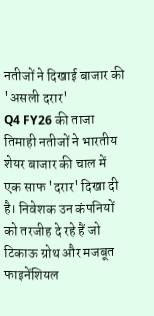नतीजों ने दिखाई बाजार की 'असली दरार'
Q4 FY26 की ताजा तिमाही नतीजों ने भारतीय शेयर बाजार की चाल में एक साफ 'दरार' दिखा दी है। निवेशक उन कंपनियों को तरजीह दे रहे हैं जो टिकाऊ ग्रोथ और मजबूत फाइनेंशियल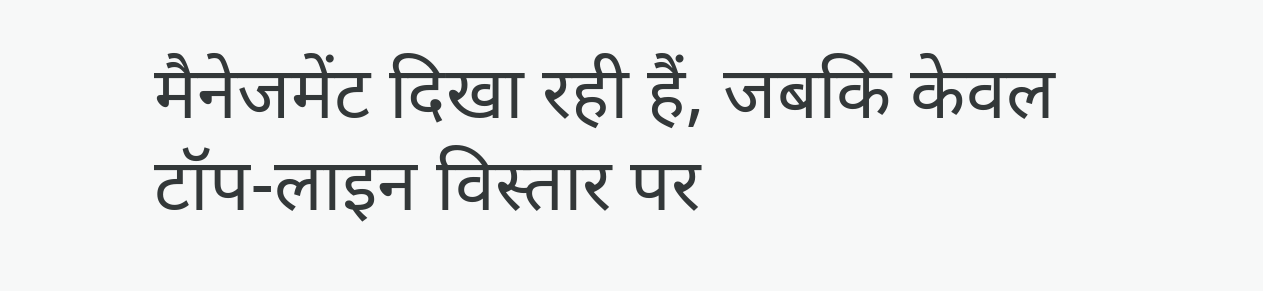मैनेजमेंट दिखा रही हैं, जबकि केवल टॉप-लाइन विस्तार पर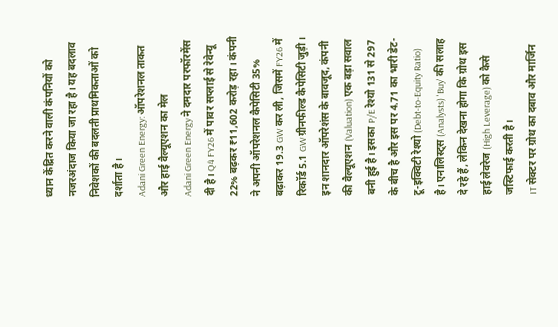ध्यान केंद्रित करने वाली कंपनियों को नजरअंदाज किया जा रहा है। यह बदलाव निवेशकों की बदलती प्राथमिकताओं को दर्शाता है।
Adani Green Energy: ऑपरेशनल ताकत और हाई वैल्यूएशन का मेल
Adani Green Energy ने दमदार परफॉरमेंस दी है। Q4 FY26 में पावर सप्लाई से रेवेन्यू 22% बढ़कर ₹11,602 करोड़ रहा। कंपनी ने अपनी ऑपरेशनल कैपेसिटी 35% बढ़ाकर 19.3 GW कर ली, जिसमें FY26 में रिकॉर्ड 5.1 GW ग्रीनफील्ड कैपेसिटी जुड़ी। इन शानदार ऑपरेशंस के बावजूद, कंपनी की वैल्यूएशन (Valuation) एक बड़ा सवाल बनी हुई है। इसका P/E रेश्यो 131 से 297 के बीच है और इस पर 4.71 का भारी डेट-टू-इक्विटी रेश्यो (Debt-to-Equity Ratio) है। एनालिस्ट्स (Analysts) 'Buy' की सलाह दे रहे हैं, लेकिन देखना होगा कि ग्रोथ इस हाई लेवरेज (High Leverage) को कैसे जस्टिफाई करती है।
IT सेक्टर पर ग्रोथ का दबाव और मार्जिन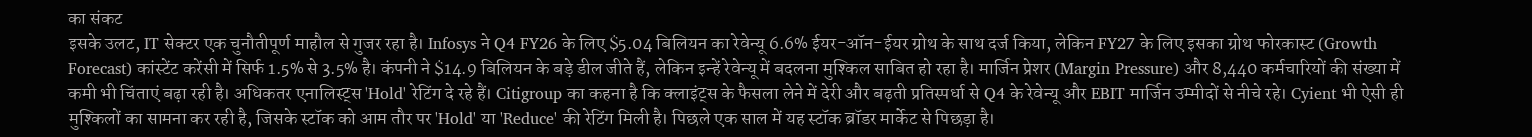का संकट
इसके उलट, IT सेक्टर एक चुनौतीपूर्ण माहौल से गुजर रहा है। Infosys ने Q4 FY26 के लिए $5.04 बिलियन का रेवेन्यू 6.6% ईयर-ऑन-ईयर ग्रोथ के साथ दर्ज किया, लेकिन FY27 के लिए इसका ग्रोथ फोरकास्ट (Growth Forecast) कांस्टेंट करेंसी में सिर्फ 1.5% से 3.5% है। कंपनी ने $14.9 बिलियन के बड़े डील जीते हैं, लेकिन इन्हें रेवेन्यू में बदलना मुश्किल साबित हो रहा है। मार्जिन प्रेशर (Margin Pressure) और 8,440 कर्मचारियों की संख्या में कमी भी चिंताएं बढ़ा रही है। अधिकतर एनालिस्ट्स 'Hold' रेटिंग दे रहे हैं। Citigroup का कहना है कि क्लाइंट्स के फैसला लेने में देरी और बढ़ती प्रतिस्पर्धा से Q4 के रेवेन्यू और EBIT मार्जिन उम्मीदों से नीचे रहे। Cyient भी ऐसी ही मुश्किलों का सामना कर रही है, जिसके स्टॉक को आम तौर पर 'Hold' या 'Reduce' की रेटिंग मिली है। पिछले एक साल में यह स्टॉक ब्रॉडर मार्केट से पिछड़ा है।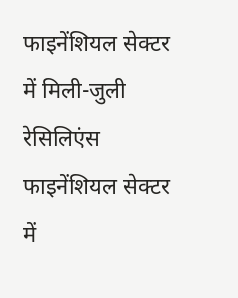फाइनेंशियल सेक्टर में मिली-जुली रेसिलिएंस
फाइनेंशियल सेक्टर में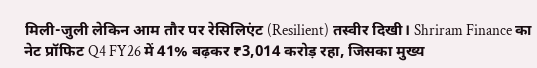मिली-जुली लेकिन आम तौर पर रेसिलिएंट (Resilient) तस्वीर दिखी। Shriram Finance का नेट प्रॉफिट Q4 FY26 में 41% बढ़कर ₹3,014 करोड़ रहा, जिसका मुख्य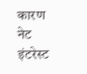कारण नेट इंटरेस्ट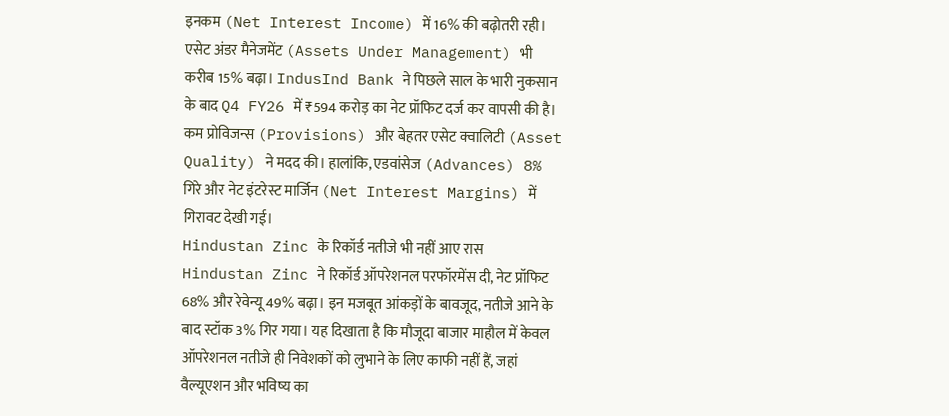इनकम (Net Interest Income) में 16% की बढ़ोतरी रही। एसेट अंडर मैनेजमेंट (Assets Under Management) भी करीब 15% बढ़ा। IndusInd Bank ने पिछले साल के भारी नुकसान के बाद Q4 FY26 में ₹594 करोड़ का नेट प्रॉफिट दर्ज कर वापसी की है। कम प्रोविजन्स (Provisions) और बेहतर एसेट क्वालिटी (Asset Quality) ने मदद की। हालांकि, एडवांसेज (Advances) 8% गिरे और नेट इंटरेस्ट मार्जिन (Net Interest Margins) में गिरावट देखी गई।
Hindustan Zinc के रिकॉर्ड नतीजे भी नहीं आए रास
Hindustan Zinc ने रिकॉर्ड ऑपरेशनल परफॉरमेंस दी, नेट प्रॉफिट 68% और रेवेन्यू 49% बढ़ा। इन मजबूत आंकड़ों के बावजूद, नतीजे आने के बाद स्टॉक 3% गिर गया। यह दिखाता है कि मौजूदा बाजार माहौल में केवल ऑपरेशनल नतीजे ही निवेशकों को लुभाने के लिए काफी नहीं हैं, जहां वैल्यूएशन और भविष्य का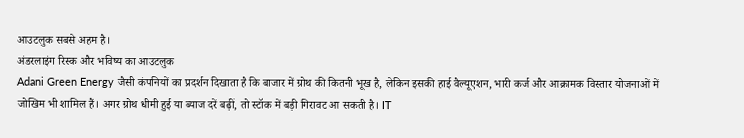आउटलुक सबसे अहम है।
अंडरलाइंग रिस्क और भविष्य का आउटलुक
Adani Green Energy जैसी कंपनियों का प्रदर्शन दिखाता है कि बाजार में ग्रोथ की कितनी भूख है, लेकिन इसकी हाई वैल्यूएशन, भारी कर्ज और आक्रामक विस्तार योजनाओं में जोखिम भी शामिल हैं। अगर ग्रोथ धीमी हुई या ब्याज दरें बढ़ीं, तो स्टॉक में बड़ी गिरावट आ सकती है। IT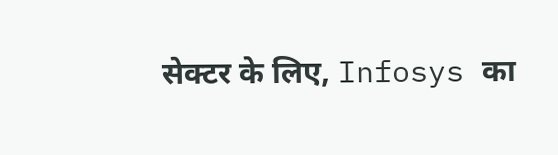सेक्टर के लिए, Infosys का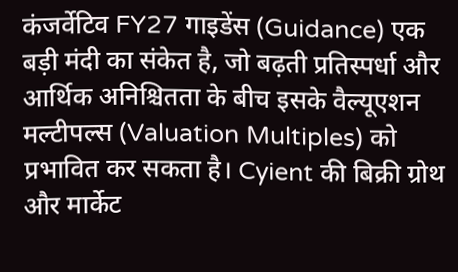कंजर्वेटिव FY27 गाइडेंस (Guidance) एक बड़ी मंदी का संकेत है, जो बढ़ती प्रतिस्पर्धा और आर्थिक अनिश्चितता के बीच इसके वैल्यूएशन मल्टीपल्स (Valuation Multiples) को प्रभावित कर सकता है। Cyient की बिक्री ग्रोथ और मार्केट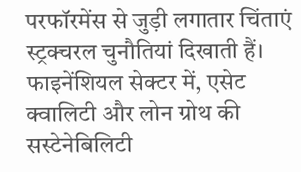परफॉरमेंस से जुड़ी लगातार चिंताएं स्ट्रक्चरल चुनौतियां दिखाती हैं। फाइनेंशियल सेक्टर में, एसेट क्वालिटी और लोन ग्रोथ की सस्टेनेबिलिटी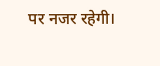पर नजर रहेगी।